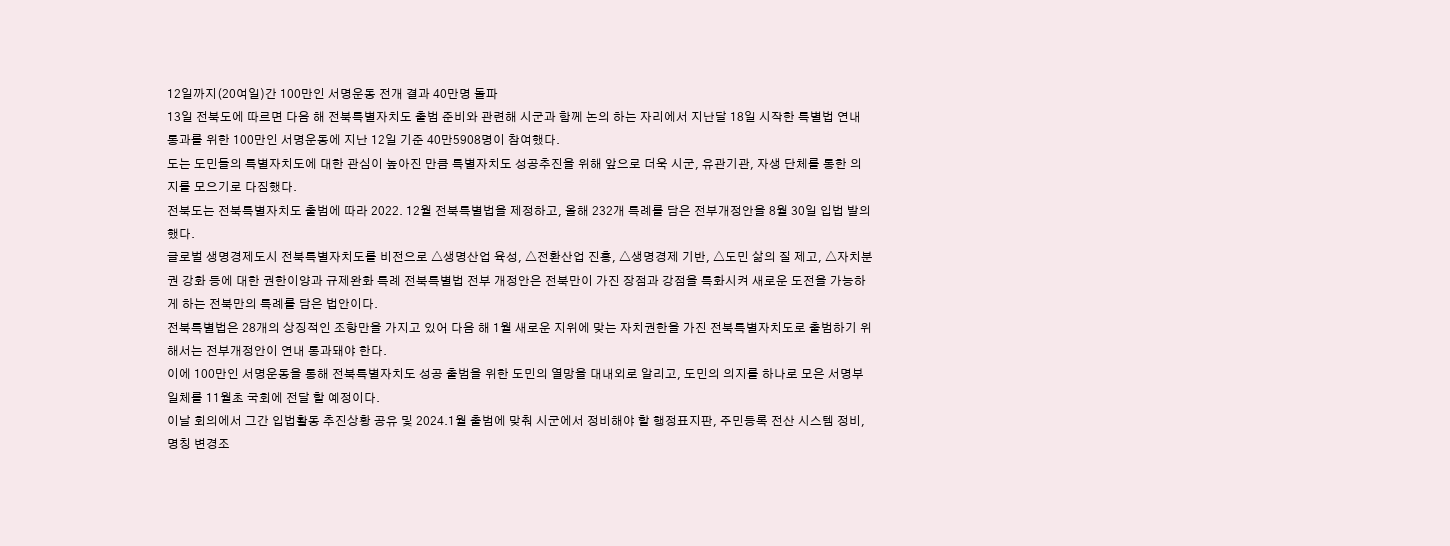12일까지(20여일)간 100만인 서명운동 전개 결과 40만명 돌파
13일 전북도에 따르면 다음 해 전북특별자치도 출범 준비와 관련해 시군과 함께 논의 하는 자리에서 지난달 18일 시작한 특별법 연내 통과를 위한 100만인 서명운동에 지난 12일 기준 40만5908명이 참여했다.
도는 도민들의 특별자치도에 대한 관심이 높아진 만큼 특별자치도 성공추진을 위해 앞으로 더욱 시군, 유관기관, 자생 단체를 통한 의지를 모으기로 다짐했다.
전북도는 전북특별자치도 출범에 따라 2022. 12월 전북특별법을 제정하고, 올해 232개 특례를 담은 전부개정안을 8월 30일 입법 발의했다.
글로벌 생명경제도시 전북특별자치도를 비전으로 △생명산업 육성, △전환산업 진흥, △생명경제 기반, △도민 삶의 질 제고, △자치분권 강화 등에 대한 권한이양과 규제완화 특례 전북특별법 전부 개정안은 전북만이 가진 장점과 강점을 특화시켜 새로운 도전을 가능하게 하는 전북만의 특례를 담은 법안이다.
전북특별법은 28개의 상징적인 조항만을 가지고 있어 다음 해 1월 새로운 지위에 맞는 자치권한을 가진 전북특별자치도로 출범하기 위해서는 전부개정안이 연내 통과돼야 한다.
이에 100만인 서명운동을 통해 전북특별자치도 성공 출범을 위한 도민의 열망을 대내외로 알리고, 도민의 의지를 하나로 모은 서명부 일체를 11월초 국회에 전달 할 예정이다.
이날 회의에서 그간 입법활동 추진상황 공유 및 2024.1월 출범에 맞춰 시군에서 정비해야 할 행정표지판, 주민등록 전산 시스템 정비, 명칭 변경조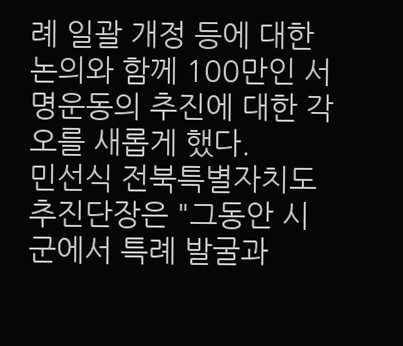례 일괄 개정 등에 대한 논의와 함께 100만인 서명운동의 추진에 대한 각오를 새롭게 했다.
민선식 전북특별자치도 추진단장은 "그동안 시군에서 특례 발굴과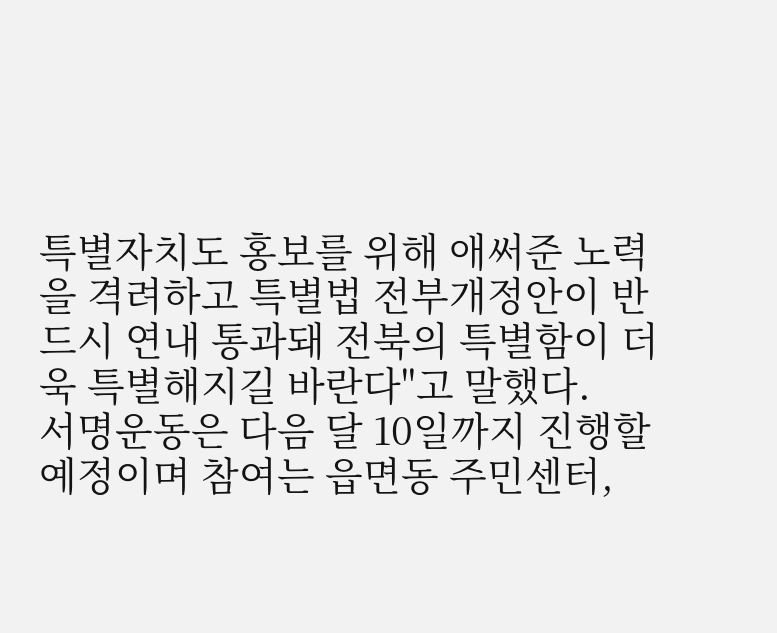특별자치도 홍보를 위해 애써준 노력을 격려하고 특별법 전부개정안이 반드시 연내 통과돼 전북의 특별함이 더욱 특별해지길 바란다"고 말했다.
서명운동은 다음 달 10일까지 진행할 예정이며 참여는 읍면동 주민센터,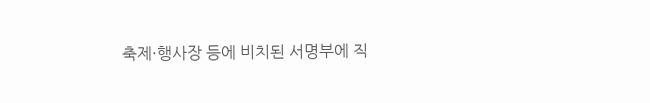축제·행사장 등에 비치된 서명부에 직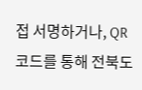접 서명하거나, QR코드를 통해 전북도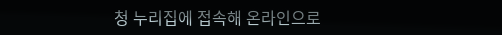청 누리집에 접속해 온라인으로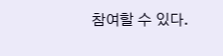참여할 수 있다.